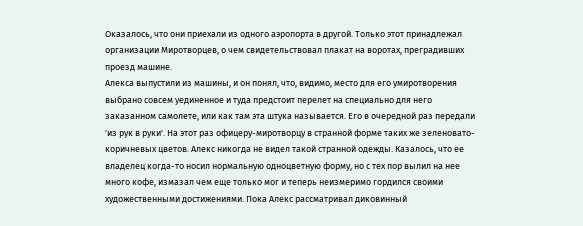Оказалось, что они приехали из одного аэропорта в другой. Только этот принадлежал организации Миротворцев, о чем свидетельствовал плакат на воротах, преградивших проезд машине.
Алекса выпустили из машины, и он понял, что, видимо, место для его умиротворения выбрано совсем уединенное и туда предстоит перелет на специально для него заказанном самолете, или как там эта штука называется. Его в очередной раз передали 'из рук в руки'. На этот раз офицеру-миротворцу в странной форме таких же зеленовато-коричневых цветов. Алекс никогда не видел такой странной одежды. Казалось, что ее владелец когда-то носил нормальную одноцветную форму, но с тех пор вылил на нее много кофе, измазал чем еще только мог и теперь неизмеримо гордился своими художественными достижениями. Пока Алекс рассматривал диковинный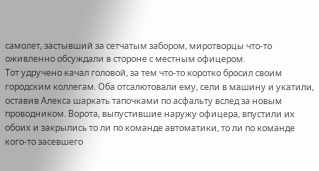самолет, застывший за сетчатым забором, миротворцы что-то оживленно обсуждали в стороне с местным офицером.
Тот удручено качал головой, за тем что-то коротко бросил своим городским коллегам. Оба отсалютовали ему, сели в машину и укатили, оставив Алекса шаркать тапочками по асфальту вслед за новым проводником. Ворота, выпустившие наружу офицера, впустили их обоих и закрылись то ли по команде автоматики, то ли по команде кого-то засевшего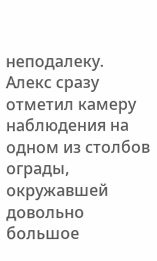неподалеку. Алекс сразу отметил камеру наблюдения на одном из столбов ограды, окружавшей довольно большое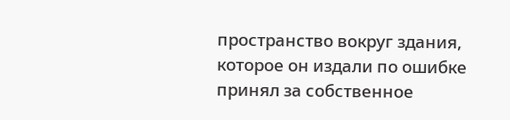пространство вокруг здания, которое он издали по ошибке принял за собственное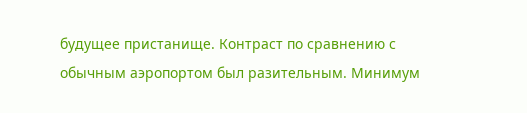будущее пристанище. Контраст по сравнению с обычным аэропортом был разительным. Минимум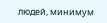людей, минимум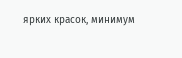ярких красок, минимум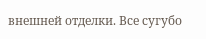внешней отделки. Все сугубо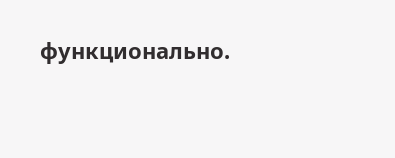функционально.